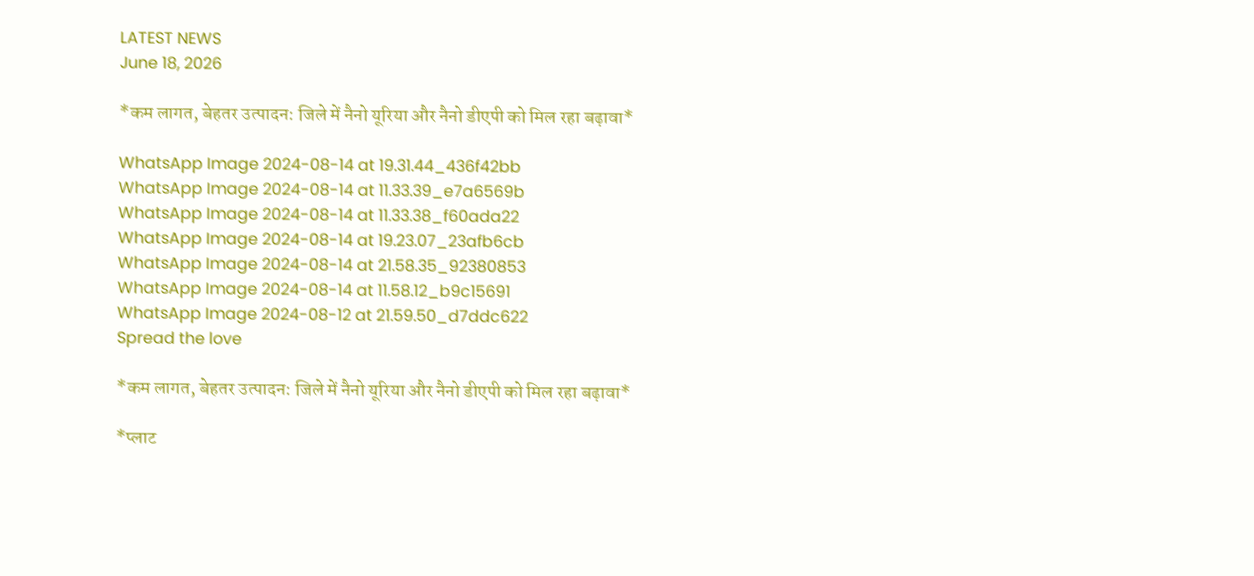LATEST NEWS
June 18, 2026

*कम लागत, बेहतर उत्पादन: जिले में नैनो यूरिया और नैनो डीएपी को मिल रहा बढ़ावा*

WhatsApp Image 2024-08-14 at 19.31.44_436f42bb
WhatsApp Image 2024-08-14 at 11.33.39_e7a6569b
WhatsApp Image 2024-08-14 at 11.33.38_f60ada22
WhatsApp Image 2024-08-14 at 19.23.07_23afb6cb
WhatsApp Image 2024-08-14 at 21.58.35_92380853
WhatsApp Image 2024-08-14 at 11.58.12_b9c15691
WhatsApp Image 2024-08-12 at 21.59.50_d7ddc622
Spread the love

*कम लागत, बेहतर उत्पादन: जिले में नैनो यूरिया और नैनो डीएपी को मिल रहा बढ़ावा*

*प्लाट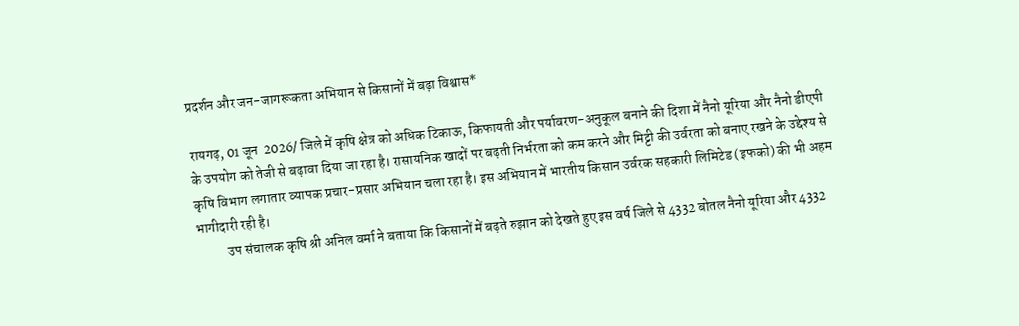प्रदर्शन और जन-जागरूकता अभियान से किसानों में बढ़ा विश्वास*

रायगढ़, 01 जून  2026/ जिले में कृषि क्षेत्र को अधिक टिकाऊ, किफायती और पर्यावरण-अनुकूल बनाने की दिशा में नैनो यूरिया और नैनो डीएपी के उपयोग को तेजी से बढ़ावा दिया जा रहा है। रासायनिक खादों पर बढ़ती निर्भरता को कम करने और मिट्टी की उर्वरता को बनाए रखने के उद्देश्य से कृषि विभाग लगातार व्यापक प्रचार-प्रसार अभियान चला रहा है। इस अभियान में भारतीय किसान उर्वरक सहकारी लिमिटेड (इफको) की भी अहम भागीदारी रही है।
           उप संचालक कृषि श्री अनिल वर्मा ने बताया कि किसानों में बढ़ते रुझान को देखते हुए इस वर्ष जिले से 4332 बोतल नैनो यूरिया और 4332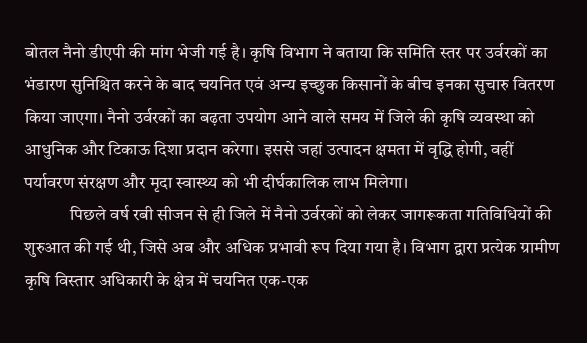बोतल नैनो डीएपी की मांग भेजी गई है। कृषि विभाग ने बताया कि समिति स्तर पर उर्वरकों का भंडारण सुनिश्चित करने के बाद चयनित एवं अन्य इच्छुक किसानों के बीच इनका सुचारु वितरण किया जाएगा। नैनो उर्वरकों का बढ़ता उपयोग आने वाले समय में जिले की कृषि व्यवस्था को आधुनिक और टिकाऊ दिशा प्रदान करेगा। इससे जहां उत्पादन क्षमता में वृद्धि होगी, वहीं पर्यावरण संरक्षण और मृदा स्वास्थ्य को भी दीर्घकालिक लाभ मिलेगा।
             पिछले वर्ष रबी सीजन से ही जिले में नैनो उर्वरकों को लेकर जागरूकता गतिविधियों की शुरुआत की गई थी, जिसे अब और अधिक प्रभावी रूप दिया गया है। विभाग द्वारा प्रत्येक ग्रामीण कृषि विस्तार अधिकारी के क्षेत्र में चयनित एक-एक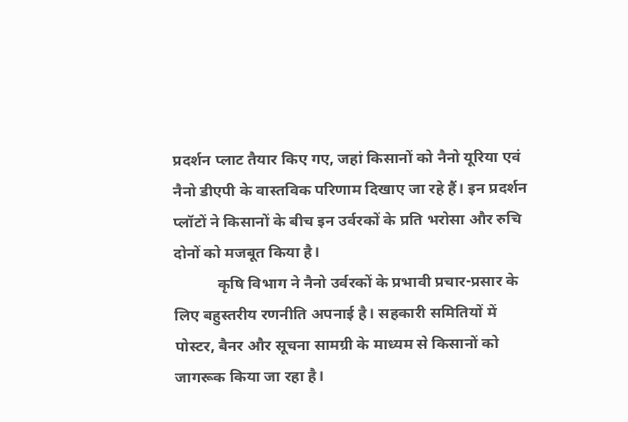प्रदर्शन प्लाट तैयार किए गए, जहां किसानों को नैनो यूरिया एवं नैनो डीएपी के वास्तविक परिणाम दिखाए जा रहे हैं। इन प्रदर्शन प्लॉटों ने किसानों के बीच इन उर्वरकों के प्रति भरोसा और रुचि दोनों को मजबूत किया है।
           कृषि विभाग ने नैनो उर्वरकों के प्रभावी प्रचार-प्रसार के लिए बहुस्तरीय रणनीति अपनाई है। सहकारी समितियों में पोस्टर, बैनर और सूचना सामग्री के माध्यम से किसानों को जागरूक किया जा रहा है।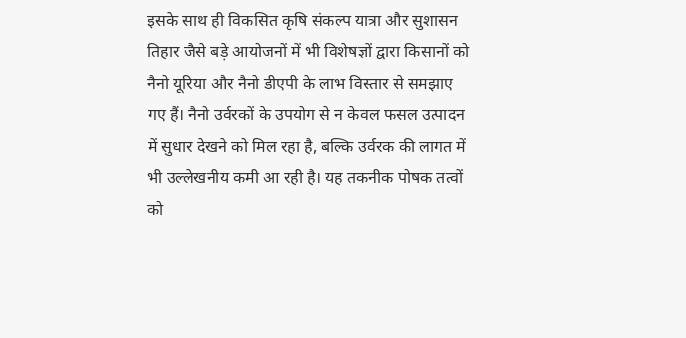इसके साथ ही विकसित कृषि संकल्प यात्रा और सुशासन तिहार जैसे बड़े आयोजनों में भी विशेषज्ञों द्वारा किसानों को नैनो यूरिया और नैनो डीएपी के लाभ विस्तार से समझाए गए हैं। नैनो उर्वरकों के उपयोग से न केवल फसल उत्पादन में सुधार देखने को मिल रहा है, बल्कि उर्वरक की लागत में भी उल्लेखनीय कमी आ रही है। यह तकनीक पोषक तत्वों को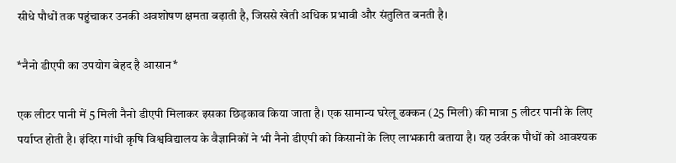सीधे पौधों तक पहुंचाकर उनकी अवशोषण क्षमता बढ़ाती है, जिससे खेती अधिक प्रभावी और संतुलित बनती है।

*नैनो डीएपी का उपयोग बेहद है आसान*

एक लीटर पानी में 5 मिली नैनो डीएपी मिलाकर इसका छिड़काव किया जाता है। एक सामान्य घरेलू ढक्कन (25 मिली) की मात्रा 5 लीटर पानी के लिए पर्याप्त होती है। इंदिरा गांधी कृषि विश्वविद्यालय के वैज्ञानिकों ने भी नैनो डीएपी को किसानों के लिए लाभकारी बताया है। यह उर्वरक पौधों को आवश्यक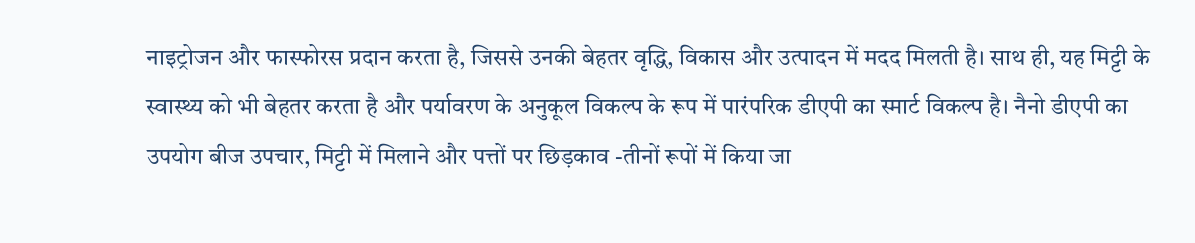नाइट्रोजन और फास्फोरस प्रदान करता है, जिससे उनकी बेहतर वृद्धि, विकास और उत्पादन में मदद मिलती है। साथ ही, यह मिट्टी के स्वास्थ्य को भी बेहतर करता है और पर्यावरण के अनुकूल विकल्प के रूप में पारंपरिक डीएपी का स्मार्ट विकल्प है। नैनो डीएपी का उपयोग बीज उपचार, मिट्टी में मिलाने और पत्तों पर छिड़काव -तीनों रूपों में किया जा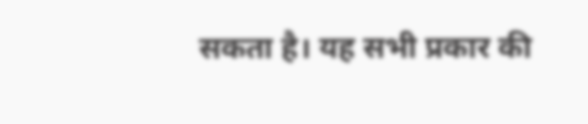सकता है। यह सभी प्रकार की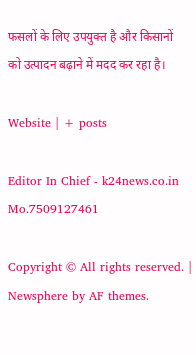फसलों के लिए उपयुक्त है और किसानों को उत्पादन बढ़ाने में मदद कर रहा है।

Website | + posts

Editor In Chief - k24news.co.in
Mo.7509127461

Copyright © All rights reserved. | Newsphere by AF themes.